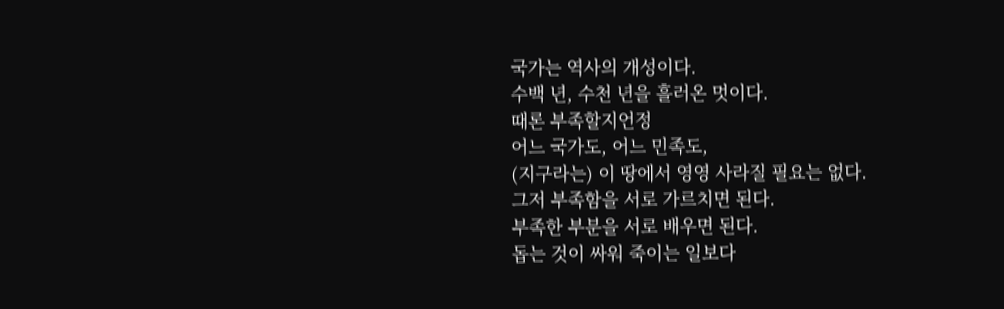국가는 역사의 개성이다.
수백 년, 수천 년을 흘러온 멋이다.
때론 부족할지언정
어느 국가도, 어느 민족도,
(지구라는) 이 땅에서 영영 사라질 필요는 없다.
그저 부족함을 서로 가르치면 된다.
부족한 부분을 서로 배우면 된다.
돕는 것이 싸워 죽이는 일보다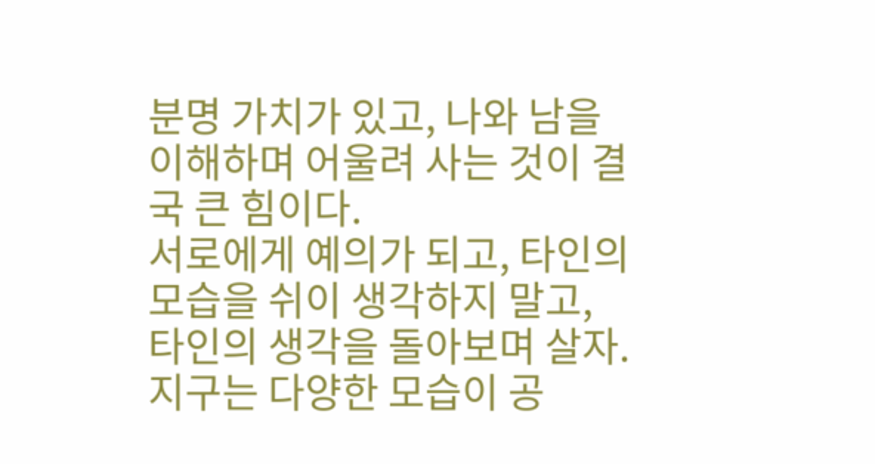분명 가치가 있고, 나와 남을 이해하며 어울려 사는 것이 결국 큰 힘이다.
서로에게 예의가 되고, 타인의 모습을 쉬이 생각하지 말고, 타인의 생각을 돌아보며 살자.
지구는 다양한 모습이 공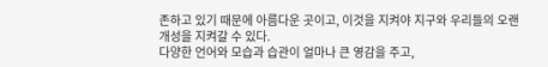존하고 있기 때문에 아름다운 곳이고, 이것을 지켜야 지구와 우리들의 오랜 개성을 지켜갈 수 있다.
다양한 언어와 모습과 습관이 얼마나 큰 영감을 주고,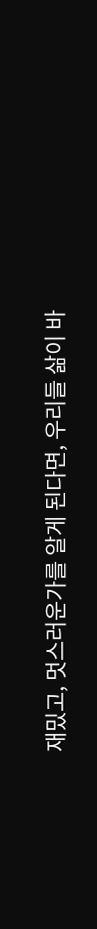재밌고, 멋스러운가를 알게 된다면, 우리들 삶이 바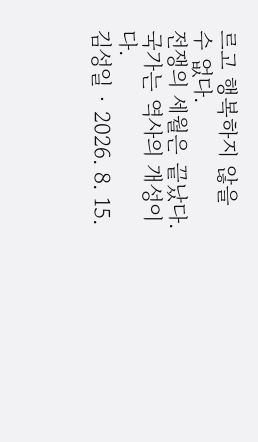르고 행복하지 않을 수 없다.
전쟁의 세월은 끝났다.
국가는 역사의 개성이다.
김성일 · 2026. 8. 15.